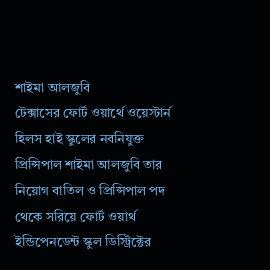শাইমা আলজুবি
টেক্সাসের ফোর্ট ওয়ার্থে ওয়েস্টার্ন হিলস হাই স্কুলের নবনিযুক্ত প্রিন্সিপাল শাইমা আলজুবি তার নিয়োগ বাতিল ও প্রিন্সিপাল পদ থেকে সরিয়ে ফোর্ট ওয়ার্থ ইন্ডিপেনডেন্ট স্কুল ডিস্ট্রিক্টের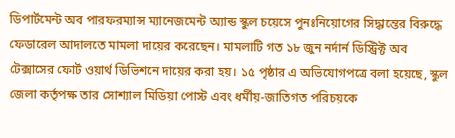ডিপার্টমেন্ট অব পারফরম্যান্স ম্যানেজমেন্ট অ্যান্ড স্কুল চয়েসে পুনঃনিয়োগের সিদ্ধান্তের বিরুদ্ধে ফেডারেল আদালতে মামলা দায়ের করেছেন। মামলাটি গত ১৮ জুন নর্দার্ন ডিস্ট্রিক্ট অব টেক্সাসের ফোর্ট ওয়ার্থ ডিভিশনে দায়ের করা হয়। ১৫ পৃষ্ঠার এ অভিযোগপত্রে বলা হয়েছে, স্কুল জেলা কর্তৃপক্ষ তার সোশ্যাল মিডিয়া পোস্ট এবং ধর্মীয়-জাতিগত পরিচয়কে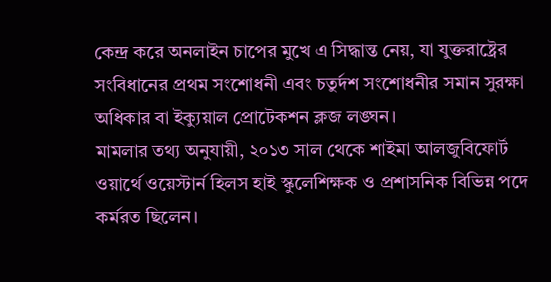কেন্দ্র করে অনলাইন চাপের মুখে এ সিদ্ধান্ত নেয়, যা যুক্তরাষ্ট্রের সংবিধানের প্রথম সংশোধনী এবং চতুর্দশ সংশোধনীর সমান সুরক্ষা অধিকার বা ইক্যুয়াল প্রোটেকশন ক্লজ লঙ্ঘন।
মামলার তথ্য অনুযায়ী, ২০১৩ সাল থেকে শাইমা আলজুবিফোর্ট ওয়ার্থে ওয়েস্টার্ন হিলস হাই স্কুলেশিক্ষক ও প্রশাসনিক বিভিন্ন পদে কর্মরত ছিলেন।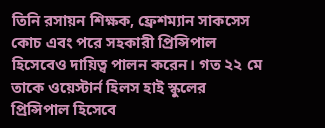তিনি রসায়ন শিক্ষক, ফ্রেশম্যান সাকসেস কোচ এবং পরে সহকারী প্রিন্সিপাল হিসেবেও দায়িত্ব পালন করেন। গত ২২ মে তাকে ওয়েস্টার্ন হিলস হাই স্কুলের প্রিন্সিপাল হিসেবে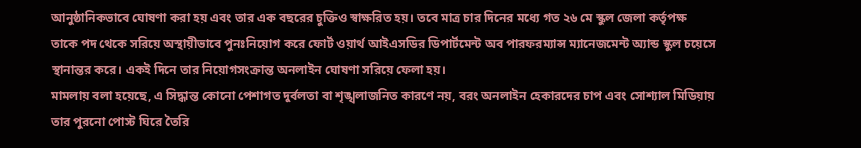আনুষ্ঠানিকভাবে ঘোষণা করা হয় এবং তার এক বছরের চুক্তিও স্বাক্ষরিত হয়। তবে মাত্র চার দিনের মধ্যে গত ২৬ মে স্কুল জেলা কর্তৃপক্ষ তাকে পদ থেকে সরিয়ে অস্থায়ীভাবে পুনঃনিয়োগ করে ফোর্ট ওয়ার্থ আইএসডির ডিপার্টমেন্ট অব পারফরম্যান্স ম্যানেজমেন্ট অ্যান্ড স্কুল চয়েসে স্থানান্তর করে। একই দিনে তার নিয়োগসংক্রান্ত অনলাইন ঘোষণা সরিয়ে ফেলা হয়।
মামলায় বলা হয়েছে, এ সিদ্ধান্ত কোনো পেশাগত দুর্বলতা বা শৃঙ্খলাজনিত কারণে নয়, বরং অনলাইন হেকারদের চাপ এবং সোশ্যাল মিডিয়ায় তার পুরনো পোস্ট ঘিরে তৈরি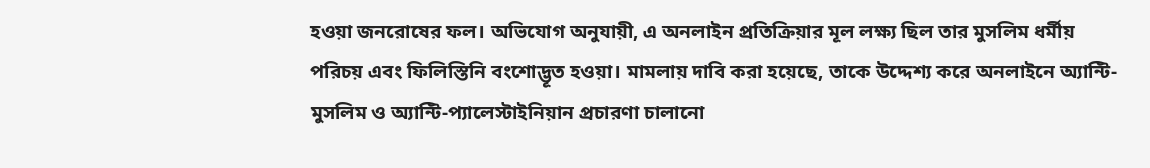হওয়া জনরোষের ফল। অভিযোগ অনুযায়ী, এ অনলাইন প্রতিক্রিয়ার মূল লক্ষ্য ছিল তার মুসলিম ধর্মীয় পরিচয় এবং ফিলিস্তিনি বংশোদ্ভূত হওয়া। মামলায় দাবি করা হয়েছে, তাকে উদ্দেশ্য করে অনলাইনে অ্যান্টি-মুসলিম ও অ্যান্টি-প্যালেস্টাইনিয়ান প্রচারণা চালানো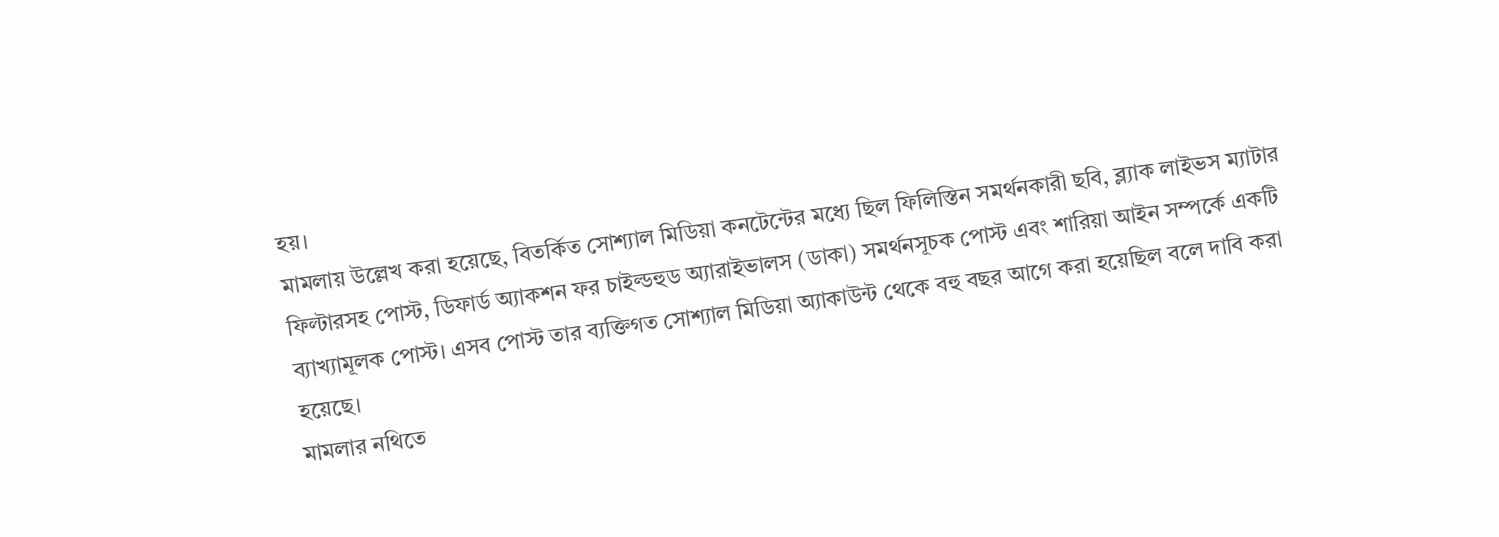হয়।
মামলায় উল্লেখ করা হয়েছে, বিতর্কিত সোশ্যাল মিডিয়া কনটেন্টের মধ্যে ছিল ফিলিস্তিন সমর্থনকারী ছবি, ব্ল্যাক লাইভস ম্যাটার ফিল্টারসহ পোস্ট, ডিফার্ড অ্যাকশন ফর চাইল্ডহুড অ্যারাইভালস (ডাকা) সমর্থনসূচক পোস্ট এবং শারিয়া আইন সম্পর্কে একটি ব্যাখ্যামূলক পোস্ট। এসব পোস্ট তার ব্যক্তিগত সোশ্যাল মিডিয়া অ্যাকাউন্ট থেকে বহু বছর আগে করা হয়েছিল বলে দাবি করা হয়েছে।
মামলার নথিতে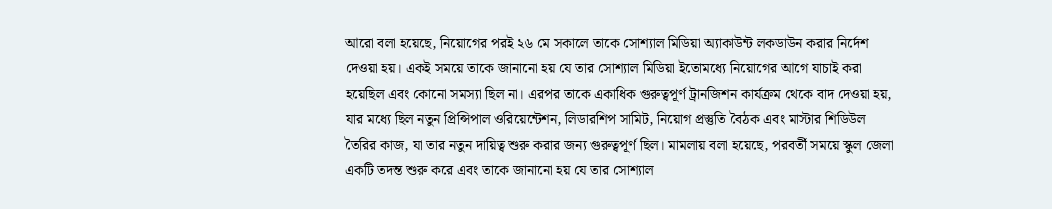আরো বলা হয়েছে, নিয়োগের পরই ২৬ মে সকালে তাকে সোশ্যাল মিডিয়া অ্যাকাউন্ট লকডাউন করার নির্দেশ দেওয়া হয়। একই সময়ে তাকে জানানো হয় যে তার সোশ্যাল মিডিয়া ইতোমধ্যে নিয়োগের আগে যাচাই করা হয়েছিল এবং কোনো সমস্যা ছিল না। এরপর তাকে একাধিক গুরুত্বপূর্ণ ট্রানজিশন কার্যক্রম থেকে বাদ দেওয়া হয়, যার মধ্যে ছিল নতুন প্রিন্সিপাল ওরিয়েন্টেশন, লিডারশিপ সামিট, নিয়োগ প্রস্তুতি বৈঠক এবং মাস্টার শিডিউল তৈরির কাজ, যা তার নতুন দায়িত্ব শুরু করার জন্য গুরুত্বপূর্ণ ছিল। মামলায় বলা হয়েছে, পরবর্তী সময়ে স্কুল জেলা একটি তদন্ত শুরু করে এবং তাকে জানানো হয় যে তার সোশ্যাল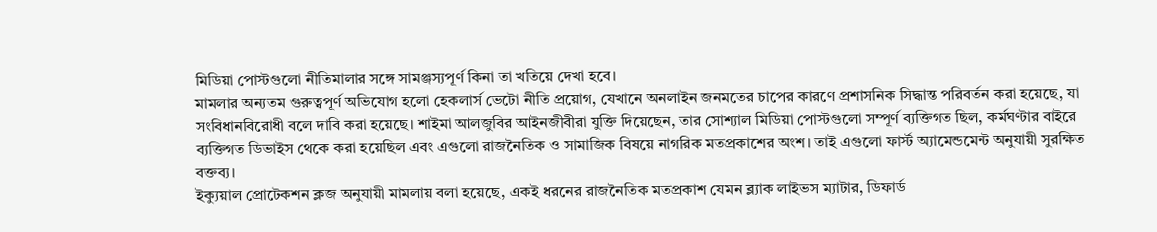মিডিয়া পোস্টগুলো নীতিমালার সঙ্গে সামঞ্জস্যপূর্ণ কিনা তা খতিয়ে দেখা হবে।
মামলার অন্যতম গুরুত্বপূর্ণ অভিযোগ হলো হেকলার্স ভেটো নীতি প্রয়োগ, যেখানে অনলাইন জনমতের চাপের কারণে প্রশাসনিক সিদ্ধান্ত পরিবর্তন করা হয়েছে, যা সংবিধানবিরোধী বলে দাবি করা হয়েছে। শাইমা আলজুবির আইনজীবীরা যুক্তি দিয়েছেন, তার সোশ্যাল মিডিয়া পোস্টগুলো সম্পূর্ণ ব্যক্তিগত ছিল, কর্মঘণ্টার বাইরে ব্যক্তিগত ডিভাইস থেকে করা হয়েছিল এবং এগুলো রাজনৈতিক ও সামাজিক বিষয়ে নাগরিক মতপ্রকাশের অংশ। তাই এগুলো ফার্স্ট অ্যামেন্ডমেন্ট অনুযায়ী সুরক্ষিত বক্তব্য।
ইক্যুয়াল প্রোটেকশন ক্লজ অনুযায়ী মামলায় বলা হয়েছে, একই ধরনের রাজনৈতিক মতপ্রকাশ যেমন ব্ল্যাক লাইভস ম্যাটার, ডিফার্ড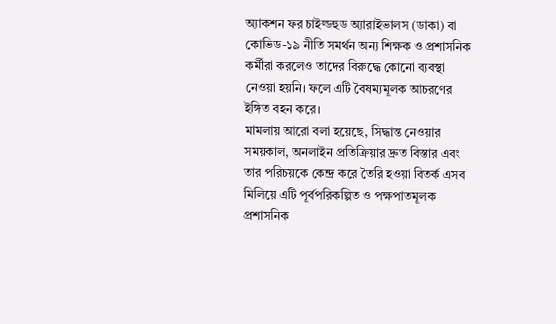অ্যাকশন ফর চাইল্ডহুড অ্যারাইভালস (ডাকা) বা কোভিড-১৯ নীতি সমর্থন অন্য শিক্ষক ও প্রশাসনিক কর্মীরা করলেও তাদের বিরুদ্ধে কোনো ব্যবস্থা নেওয়া হয়নি। ফলে এটি বৈষম্যমূলক আচরণের ইঙ্গিত বহন করে।
মামলায় আরো বলা হয়েছে, সিদ্ধান্ত নেওয়ার সময়কাল, অনলাইন প্রতিক্রিয়ার দ্রুত বিস্তার এবং তার পরিচয়কে কেন্দ্র করে তৈরি হওয়া বিতর্ক এসব মিলিয়ে এটি পূর্বপরিকল্পিত ও পক্ষপাতমূলক প্রশাসনিক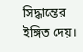সিদ্ধান্তের ইঙ্গিত দেয়।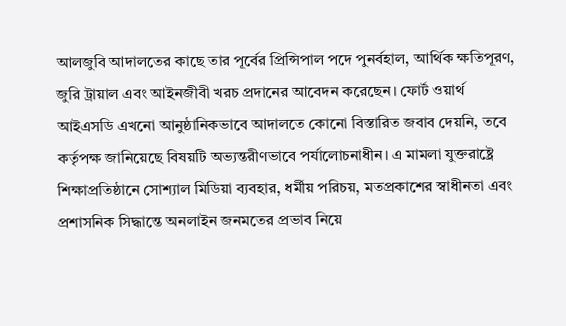আলজুবি আদালতের কাছে তার পূর্বের প্রিন্সিপাল পদে পুনর্বহাল, আর্থিক ক্ষতিপূরণ, জুরি ট্রায়াল এবং আইনজীবী খরচ প্রদানের আবেদন করেছেন। ফোর্ট ওয়ার্থ আইএসডি এখনো আনুষ্ঠানিকভাবে আদালতে কোনো বিস্তারিত জবাব দেয়নি, তবে কর্তৃপক্ষ জানিয়েছে বিষয়টি অভ্যন্তরীণভাবে পর্যালোচনাধীন। এ মামলা যুক্তরাষ্ট্রে শিক্ষাপ্রতিষ্ঠানে সোশ্যাল মিডিয়া ব্যবহার, ধর্মীয় পরিচয়, মতপ্রকাশের স্বাধীনতা এবং প্রশাসনিক সিদ্ধান্তে অনলাইন জনমতের প্রভাব নিয়ে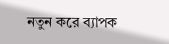নতুন করে ব্যাপক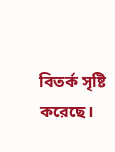বিতর্ক সৃষ্টি করেছে।